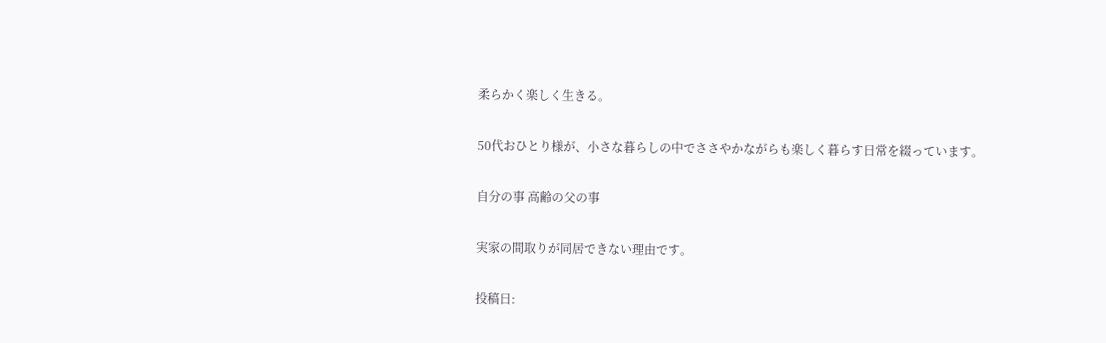柔らかく楽しく生きる。

50代おひとり様が、小さな暮らしの中でささやかながらも楽しく暮らす日常を綴っています。

自分の事 高齢の父の事

実家の間取りが同居できない理由です。

投稿日: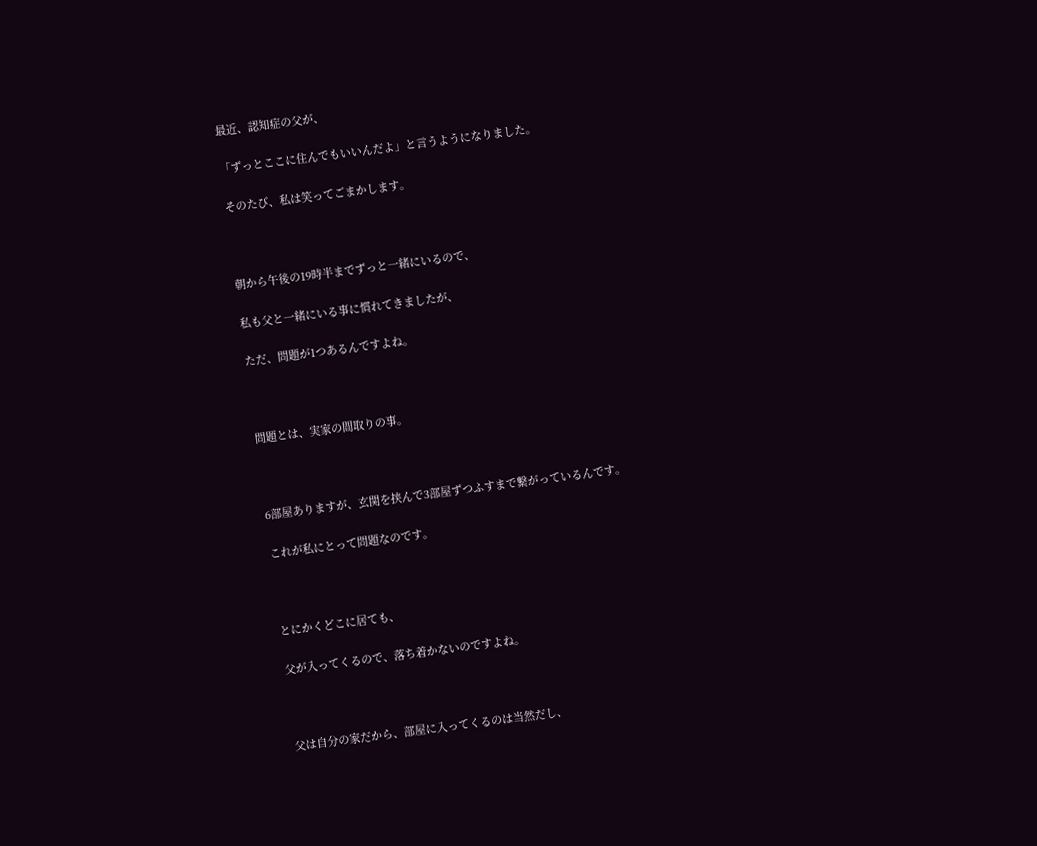最近、認知症の父が、

「ずっとここに住んでもいいんだよ」と言うようになりました。

そのたび、私は笑ってごまかします。



朝から午後の19時半までずっと一緒にいるので、

私も父と一緒にいる事に慣れてきましたが、

ただ、問題が1つあるんですよね。



問題とは、実家の間取りの事。



6部屋ありますが、玄関を挟んで3部屋ずつふすまで繋がっているんです。

これが私にとって問題なのです。



とにかくどこに居ても、

父が入ってくるので、落ち着かないのですよね。



父は自分の家だから、部屋に入ってくるのは当然だし、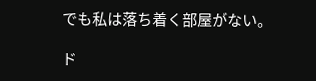でも私は落ち着く部屋がない。

ド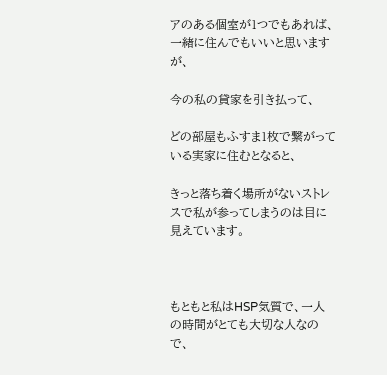アのある個室が1つでもあれば、一緒に住んでもいいと思いますが、

今の私の貸家を引き払って、

どの部屋もふすま1枚で繋がっている実家に住むとなると、

きっと落ち着く場所がないストレスで私が参ってしまうのは目に見えています。



もともと私はHSP気質で、一人の時間がとても大切な人なので、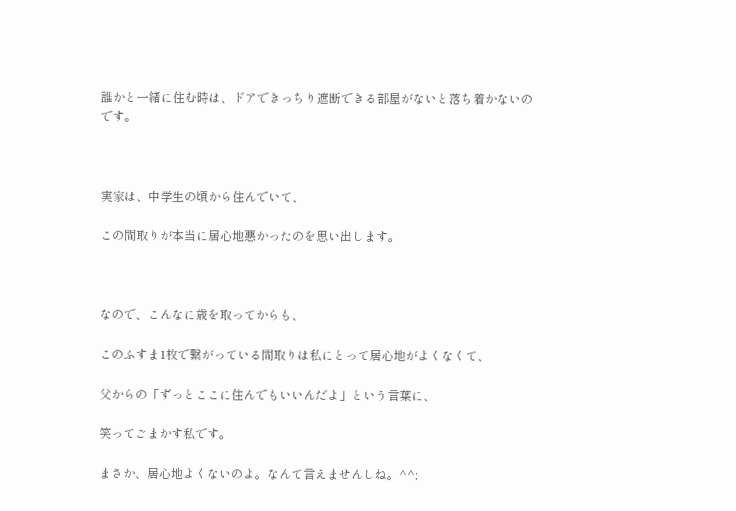誰かと一緒に住む時は、ドアできっちり遮断できる部屋がないと落ち着かないのです。



実家は、中学生の頃から住んでいて、

この間取りが本当に居心地悪かったのを思い出します。



なので、こんなに歳を取ってからも、

このふすま1枚で繋がっている間取りは私にとって居心地がよくなくて、

父からの「ずっとここに住んでもいいんだよ」という言葉に、

笑ってごまかす私です。

まさか、居心地よくないのよ。なんて言えませんしね。^^;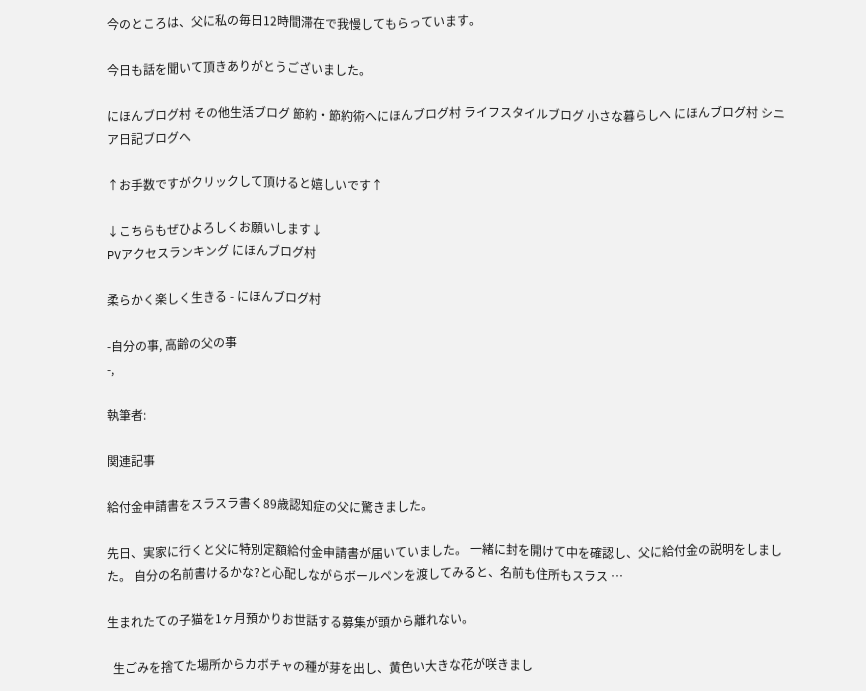今のところは、父に私の毎日12時間滞在で我慢してもらっています。

今日も話を聞いて頂きありがとうございました。

にほんブログ村 その他生活ブログ 節約・節約術へにほんブログ村 ライフスタイルブログ 小さな暮らしへ にほんブログ村 シニア日記ブログへ

↑お手数ですがクリックして頂けると嬉しいです↑

↓こちらもぜひよろしくお願いします↓
PVアクセスランキング にほんブログ村

柔らかく楽しく生きる - にほんブログ村

-自分の事, 高齢の父の事
-,

執筆者:

関連記事

給付金申請書をスラスラ書く89歳認知症の父に驚きました。

先日、実家に行くと父に特別定額給付金申請書が届いていました。 一緒に封を開けて中を確認し、父に給付金の説明をしました。 自分の名前書けるかな?と心配しながらボールペンを渡してみると、名前も住所もスラス …

生まれたての子猫を1ヶ月預かりお世話する募集が頭から離れない。

  生ごみを捨てた場所からカボチャの種が芽を出し、黄色い大きな花が咲きまし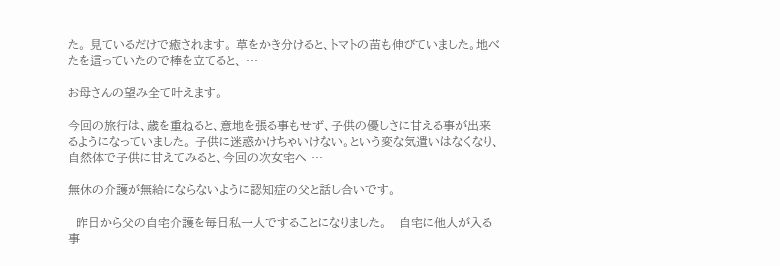た。 見ているだけで癒されます。 草をかき分けると、トマトの苗も伸びていました。地べたを這っていたので棒を立てると、 …

お母さんの望み全て叶えます。

今回の旅行は、歳を重ねると、意地を張る事もせず、子供の優しさに甘える事が出来るようになっていました。 子供に迷惑かけちゃいけない。という変な気遣いはなくなり、自然体で子供に甘えてみると、今回の次女宅へ …

無休の介護が無給にならないように認知症の父と話し合いです。

  昨日から父の自宅介護を毎日私一人ですることになりました。   自宅に他人が入る事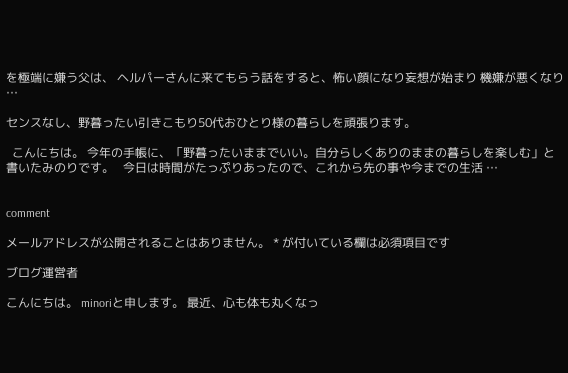を極端に嫌う父は、 ヘルパーさんに来てもらう話をすると、怖い顔になり妄想が始まり 機嫌が悪くなり …

センスなし、野暮ったい引きこもり50代おひとり様の暮らしを頑張ります。

  こんにちは。 今年の手帳に、「野暮ったいままでいい。自分らしくありのままの暮らしを楽しむ」と書いたみのりです。   今日は時間がたっぷりあったので、これから先の事や今までの生活 …


comment

メールアドレスが公開されることはありません。 * が付いている欄は必須項目です

ブログ運営者

こんにちは。 minoriと申します。 最近、心も体も丸くなっ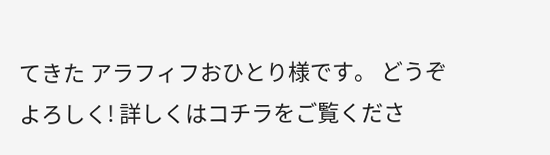てきた アラフィフおひとり様です。 どうぞよろしく! 詳しくはコチラをご覧くださ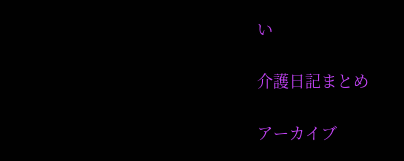い

介護日記まとめ

アーカイブ